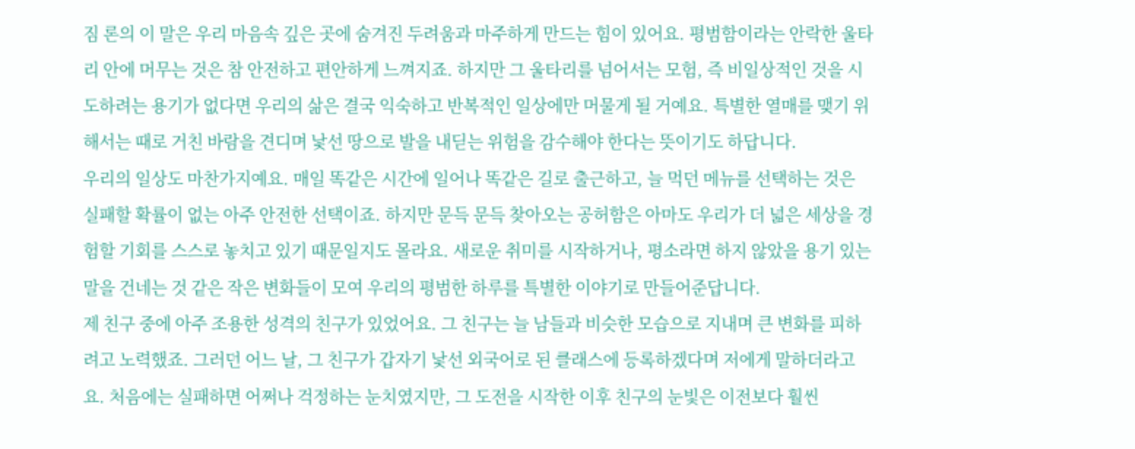짐 론의 이 말은 우리 마음속 깊은 곳에 숨겨진 두려움과 마주하게 만드는 힘이 있어요. 평범함이라는 안락한 울타리 안에 머무는 것은 참 안전하고 편안하게 느껴지죠. 하지만 그 울타리를 넘어서는 모험, 즉 비일상적인 것을 시도하려는 용기가 없다면 우리의 삶은 결국 익숙하고 반복적인 일상에만 머물게 될 거예요. 특별한 열매를 맺기 위해서는 때로 거친 바람을 견디며 낯선 땅으로 발을 내딛는 위험을 감수해야 한다는 뜻이기도 하답니다.
우리의 일상도 마찬가지예요. 매일 똑같은 시간에 일어나 똑같은 길로 출근하고, 늘 먹던 메뉴를 선택하는 것은 실패할 확률이 없는 아주 안전한 선택이죠. 하지만 문득 문득 찾아오는 공허함은 아마도 우리가 더 넓은 세상을 경험할 기회를 스스로 놓치고 있기 때문일지도 몰라요. 새로운 취미를 시작하거나, 평소라면 하지 않았을 용기 있는 말을 건네는 것 같은 작은 변화들이 모여 우리의 평범한 하루를 특별한 이야기로 만들어준답니다.
제 친구 중에 아주 조용한 성격의 친구가 있었어요. 그 친구는 늘 남들과 비슷한 모습으로 지내며 큰 변화를 피하려고 노력했죠. 그러던 어느 날, 그 친구가 갑자기 낯선 외국어로 된 클래스에 등록하겠다며 저에게 말하더라고요. 처음에는 실패하면 어쩌나 걱정하는 눈치였지만, 그 도전을 시작한 이후 친구의 눈빛은 이전보다 훨씬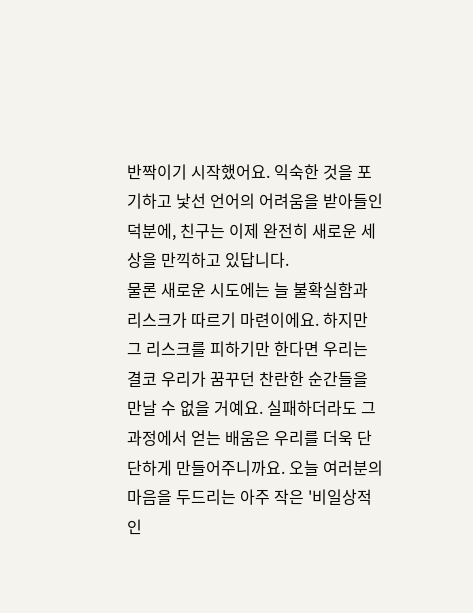반짝이기 시작했어요. 익숙한 것을 포기하고 낯선 언어의 어려움을 받아들인 덕분에, 친구는 이제 완전히 새로운 세상을 만끽하고 있답니다.
물론 새로운 시도에는 늘 불확실함과 리스크가 따르기 마련이에요. 하지만 그 리스크를 피하기만 한다면 우리는 결코 우리가 꿈꾸던 찬란한 순간들을 만날 수 없을 거예요. 실패하더라도 그 과정에서 얻는 배움은 우리를 더욱 단단하게 만들어주니까요. 오늘 여러분의 마음을 두드리는 아주 작은 '비일상적인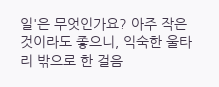일'은 무엇인가요? 아주 작은 것이라도 좋으니, 익숙한 울타리 밖으로 한 걸음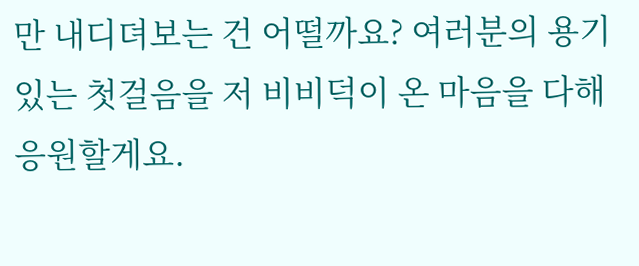만 내디뎌보는 건 어떨까요? 여러분의 용기 있는 첫걸음을 저 비비덕이 온 마음을 다해 응원할게요.